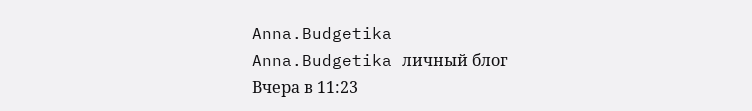Anna.Budgetika
Anna.Budgetika личный блог
Вчера в 11:23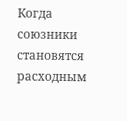Когда союзники становятся расходным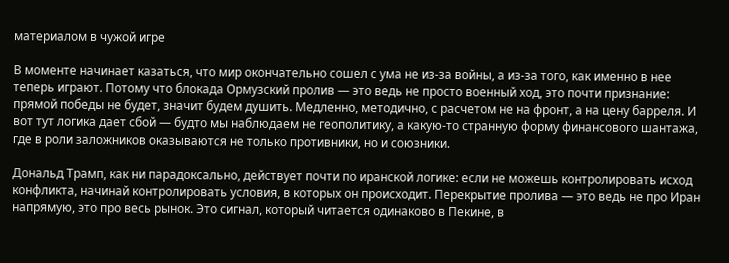материалом в чужой игре

В моменте начинает казаться, что мир окончательно сошел с ума не из-за войны, а из-за того, как именно в нее теперь играют. Потому что блокада Ормузский пролив — это ведь не просто военный ход, это почти признание: прямой победы не будет, значит будем душить. Медленно, методично, с расчетом не на фронт, а на цену барреля. И вот тут логика дает сбой — будто мы наблюдаем не геополитику, а какую-то странную форму финансового шантажа, где в роли заложников оказываются не только противники, но и союзники.

Дональд Трамп, как ни парадоксально, действует почти по иранской логике: если не можешь контролировать исход конфликта, начинай контролировать условия, в которых он происходит. Перекрытие пролива — это ведь не про Иран напрямую, это про весь рынок. Это сигнал, который читается одинаково в Пекине, в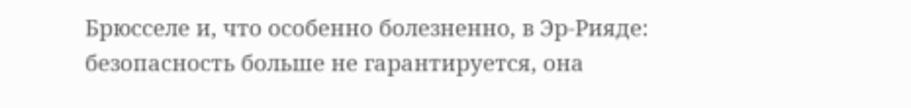Брюсселе и, что особенно болезненно, в Эр-Рияде: безопасность больше не гарантируется, она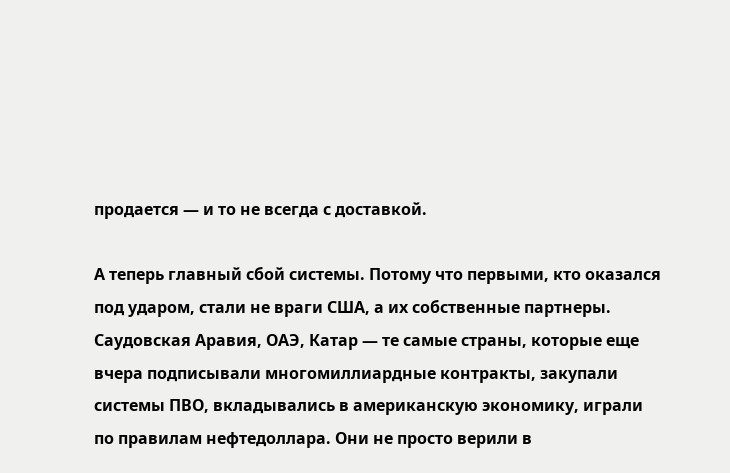продается — и то не всегда с доставкой.

А теперь главный сбой системы. Потому что первыми, кто оказался под ударом, стали не враги США, а их собственные партнеры. Саудовская Аравия, ОАЭ, Катар — те самые страны, которые еще вчера подписывали многомиллиардные контракты, закупали системы ПВО, вкладывались в американскую экономику, играли по правилам нефтедоллара. Они не просто верили в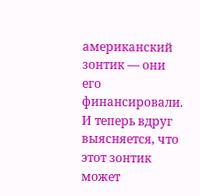американский зонтик — они его финансировали. И теперь вдруг выясняется, что этот зонтик может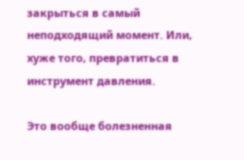закрыться в самый неподходящий момент. Или, хуже того, превратиться в инструмент давления.

Это вообще болезненная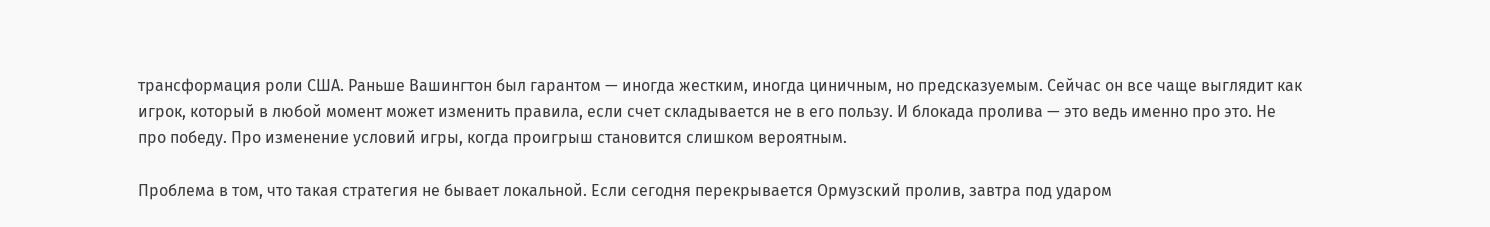трансформация роли США. Раньше Вашингтон был гарантом — иногда жестким, иногда циничным, но предсказуемым. Сейчас он все чаще выглядит как игрок, который в любой момент может изменить правила, если счет складывается не в его пользу. И блокада пролива — это ведь именно про это. Не про победу. Про изменение условий игры, когда проигрыш становится слишком вероятным.

Проблема в том, что такая стратегия не бывает локальной. Если сегодня перекрывается Ормузский пролив, завтра под ударом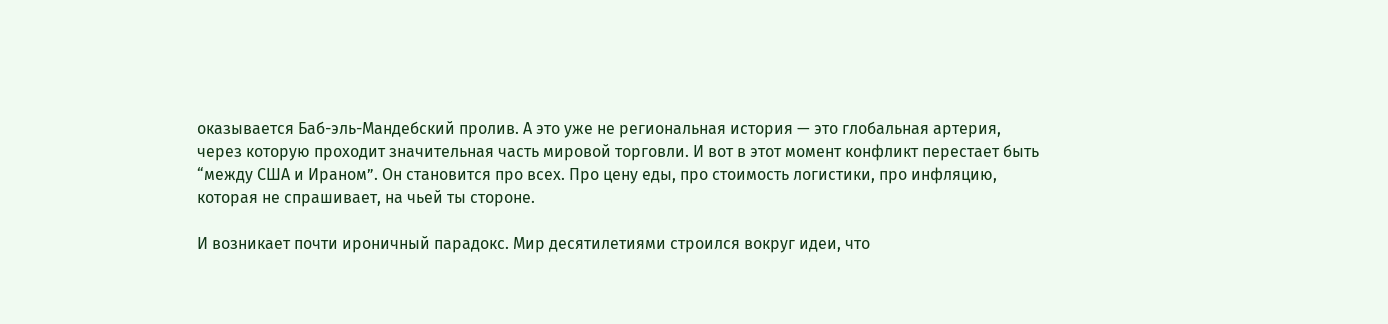оказывается Баб-эль-Мандебский пролив. А это уже не региональная история — это глобальная артерия, через которую проходит значительная часть мировой торговли. И вот в этот момент конфликт перестает быть “между США и Ираном”. Он становится про всех. Про цену еды, про стоимость логистики, про инфляцию, которая не спрашивает, на чьей ты стороне.

И возникает почти ироничный парадокс. Мир десятилетиями строился вокруг идеи, что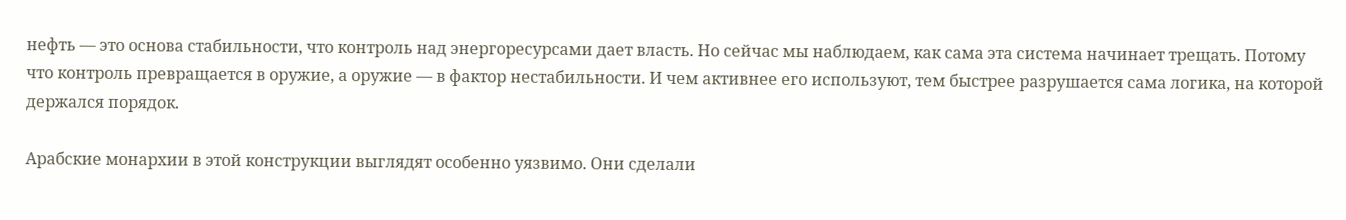нефть — это основа стабильности, что контроль над энергоресурсами дает власть. Но сейчас мы наблюдаем, как сама эта система начинает трещать. Потому что контроль превращается в оружие, а оружие — в фактор нестабильности. И чем активнее его используют, тем быстрее разрушается сама логика, на которой держался порядок.

Арабские монархии в этой конструкции выглядят особенно уязвимо. Они сделали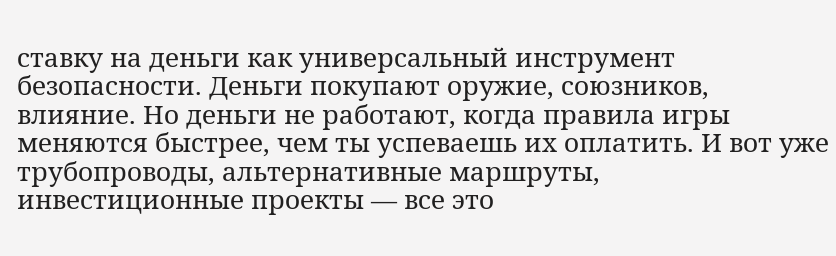ставку на деньги как универсальный инструмент безопасности. Деньги покупают оружие, союзников, влияние. Но деньги не работают, когда правила игры меняются быстрее, чем ты успеваешь их оплатить. И вот уже трубопроводы, альтернативные маршруты, инвестиционные проекты — все это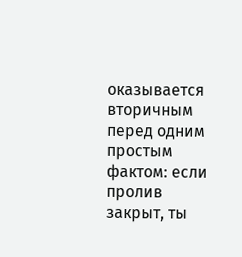оказывается вторичным перед одним простым фактом: если пролив закрыт, ты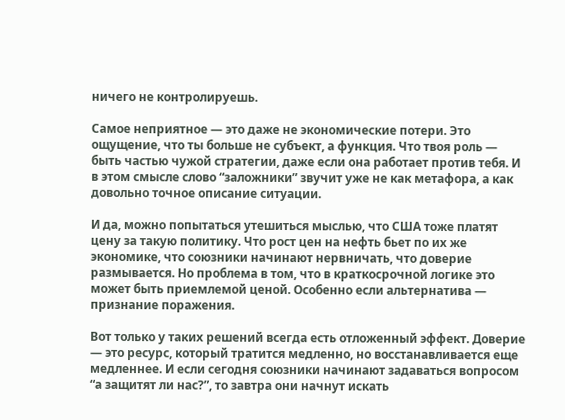ничего не контролируешь.

Самое неприятное — это даже не экономические потери. Это ощущение, что ты больше не субъект, а функция. Что твоя роль — быть частью чужой стратегии, даже если она работает против тебя. И в этом смысле слово “заложники” звучит уже не как метафора, а как довольно точное описание ситуации.

И да, можно попытаться утешиться мыслью, что США тоже платят цену за такую политику. Что рост цен на нефть бьет по их же экономике, что союзники начинают нервничать, что доверие размывается. Но проблема в том, что в краткосрочной логике это может быть приемлемой ценой. Особенно если альтернатива — признание поражения.

Вот только у таких решений всегда есть отложенный эффект. Доверие — это ресурс, который тратится медленно, но восстанавливается еще медленнее. И если сегодня союзники начинают задаваться вопросом “а защитят ли нас?”, то завтра они начнут искать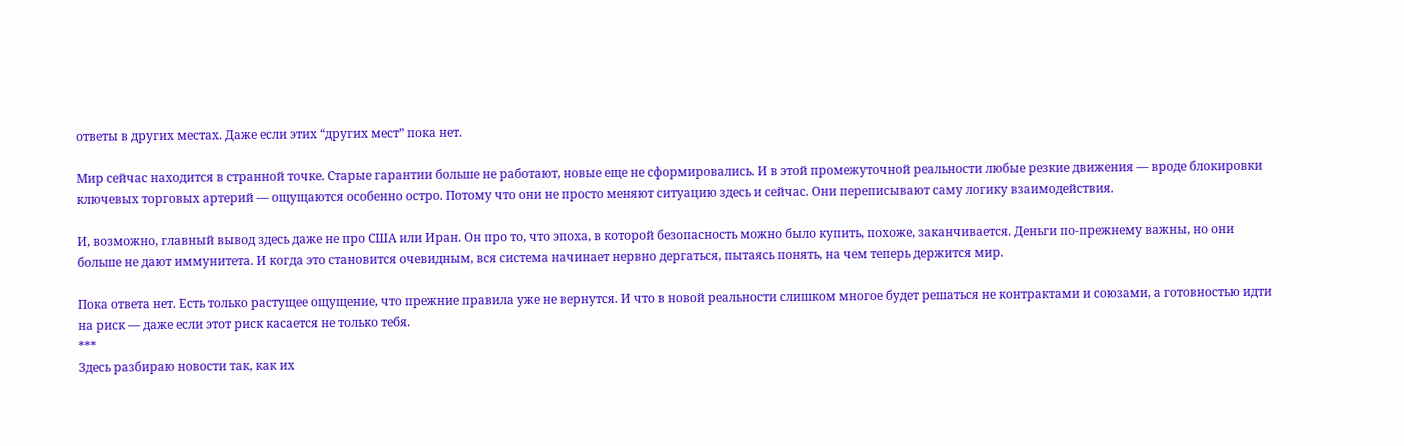ответы в других местах. Даже если этих “других мест” пока нет.

Мир сейчас находится в странной точке. Старые гарантии больше не работают, новые еще не сформировались. И в этой промежуточной реальности любые резкие движения — вроде блокировки ключевых торговых артерий — ощущаются особенно остро. Потому что они не просто меняют ситуацию здесь и сейчас. Они переписывают саму логику взаимодействия.

И, возможно, главный вывод здесь даже не про США или Иран. Он про то, что эпоха, в которой безопасность можно было купить, похоже, заканчивается. Деньги по-прежнему важны, но они больше не дают иммунитета. И когда это становится очевидным, вся система начинает нервно дергаться, пытаясь понять, на чем теперь держится мир.

Пока ответа нет. Есть только растущее ощущение, что прежние правила уже не вернутся. И что в новой реальности слишком многое будет решаться не контрактами и союзами, а готовностью идти на риск — даже если этот риск касается не только тебя.
***
Здесь разбираю новости так, как их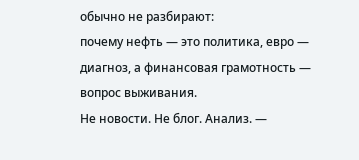обычно не разбирают:
почему нефть — это политика, евро — диагноз, а финансовая грамотность — вопрос выживания.
Не новости. Не блог. Анализ. —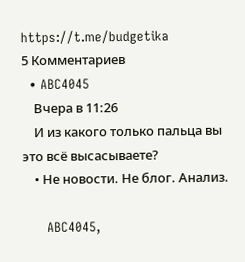https://t.me/budgetika
5 Комментариев
  • ABC4045
    Вчера в 11:26
    И из какого только пальца вы это всё высасываете?
    • Не новости. Не блог. Анализ.

      ABC4045,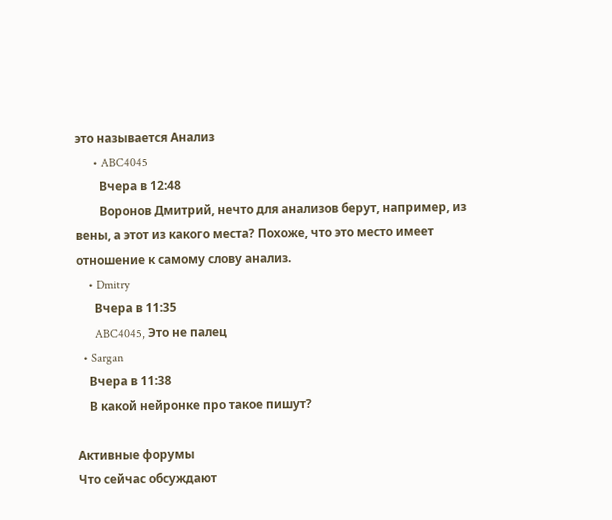это называется Анализ
      • ABC4045
        Вчера в 12:48
        Воронов Дмитрий, нечто для анализов берут, например, из вены, а этот из какого места? Похоже, что это место имеет отношение к самому слову анализ.
    • Dmitry
      Вчера в 11:35
      ABC4045, Это не палец
  • Sargan
    Вчера в 11:38
    В какой нейронке про такое пишут?

Активные форумы
Что сейчас обсуждают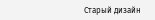Старый дизайн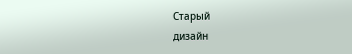Старый
дизайн